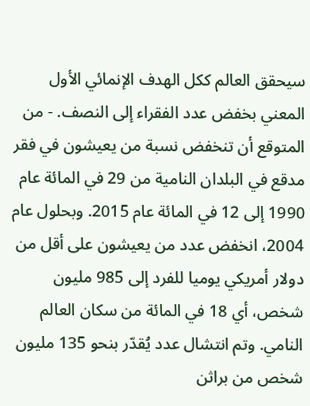سيحقق العالم ككل الهدف الإنمائي الأول المعني بخفض عدد الفقراء إلى النصف. - من المتوقع أن تنخفض نسبة من يعيشون في فقر مدقع في البلدان النامية من 29 في المائة عام 1990 إلى 12 في المائة عام 2015. وبحلول عام 2004، انخفض عدد من يعيشون على أقل من دولار أمريكي يوميا للفرد إلى 985 مليون شخص، أي 18 في المائة من سكان العالم النامي. وتم انتشال عدد يُقدّر بنحو 135 مليون شخص من براثن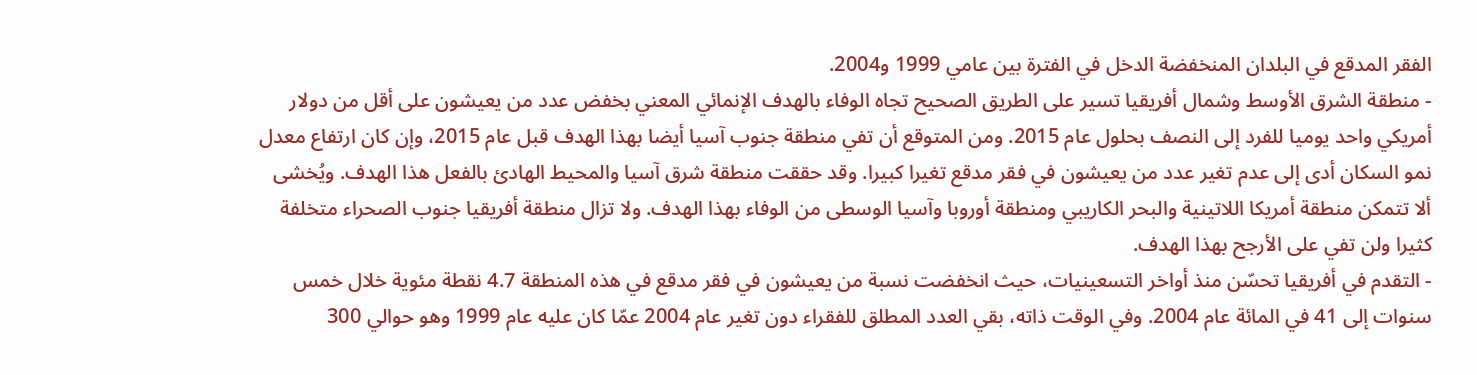الفقر المدقع في البلدان المنخفضة الدخل في الفترة بين عامي 1999 و2004.
- منطقة الشرق الأوسط وشمال أفريقيا تسير على الطريق الصحيح تجاه الوفاء بالهدف الإنمائي المعني بخفض عدد من يعيشون على أقل من دولار أمريكي واحد يوميا للفرد إلى النصف بحلول عام 2015. ومن المتوقع أن تفي منطقة جنوب آسيا أيضا بهذا الهدف قبل عام 2015، وإن كان ارتفاع معدل نمو السكان أدى إلى عدم تغير عدد من يعيشون في فقر مدقع تغيرا كبيرا. وقد حققت منطقة شرق آسيا والمحيط الهادئ بالفعل هذا الهدف. ويُخشى ألا تتمكن منطقة أمريكا اللاتينية والبحر الكاريبي ومنطقة أوروبا وآسيا الوسطى من الوفاء بهذا الهدف. ولا تزال منطقة أفريقيا جنوب الصحراء متخلفة كثيرا ولن تفي على الأرجح بهذا الهدف.
- التقدم في أفريقيا تحسّن منذ أواخر التسعينيات، حيث انخفضت نسبة من يعيشون في فقر مدقع في هذه المنطقة 4.7 نقطة مئوية خلال خمس سنوات إلى 41 في المائة عام 2004. وفي الوقت ذاته، بقي العدد المطلق للفقراء دون تغير عام 2004 عمّا كان عليه عام 1999 وهو حوالي 300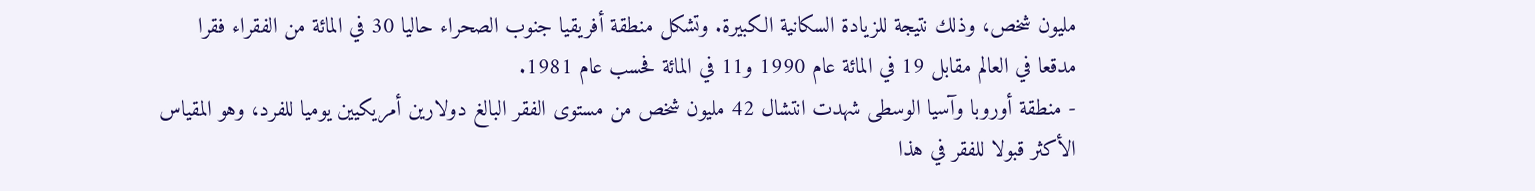مليون شخص، وذلك نتيجة للزيادة السكانية الكبيرة. وتشكل منطقة أفريقيا جنوب الصحراء حاليا 30 في المائة من الفقراء فقرا مدقعا في العالم مقابل 19 في المائة عام 1990 و11 في المائة فحسب عام 1981.
- منطقة أوروبا وآسيا الوسطى شهدت انتشال 42 مليون شخص من مستوى الفقر البالغ دولارين أمريكيين يوميا للفرد، وهو المقياس الأكثر قبولا للفقر في هذا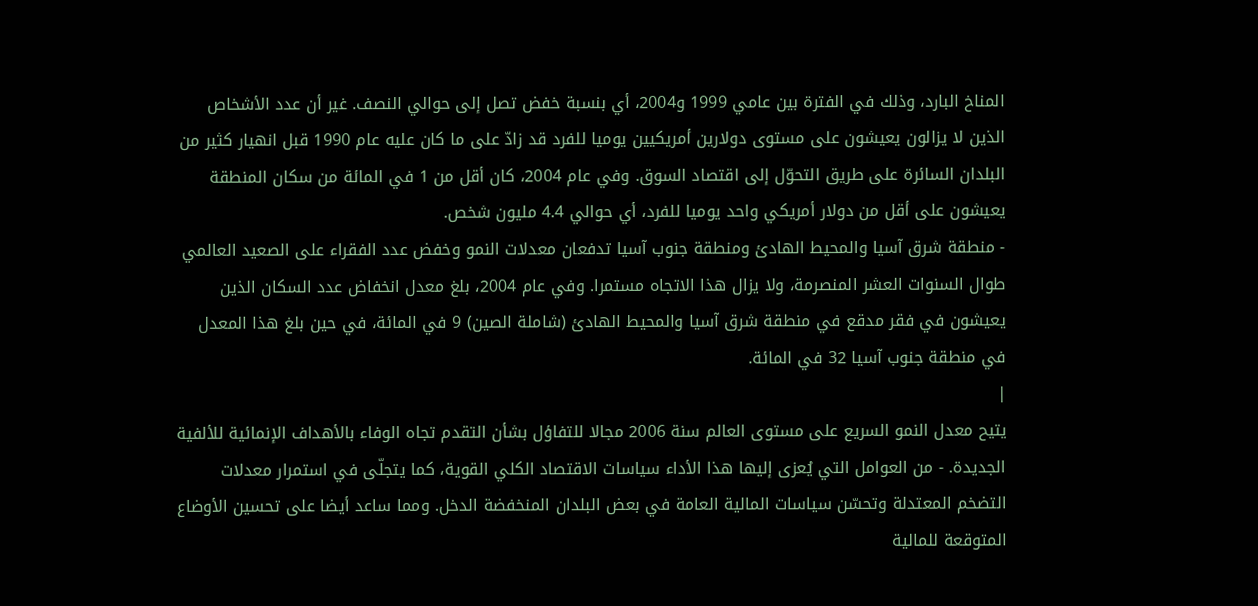المناخ البارد، وذلك في الفترة بين عامي 1999 و2004، أي بنسبة خفض تصل إلى حوالي النصف. غير أن عدد الأشخاص الذين لا يزالون يعيشون على مستوى دولارين أمريكيين يوميا للفرد قد زادّ على ما كان عليه عام 1990 قبل انهيار كثير من البلدان السائرة على طريق التحوّل إلى اقتصاد السوق. وفي عام 2004، كان أقل من 1 في المائة من سكان المنطقة يعيشون على أقل من دولار أمريكي واحد يوميا للفرد، أي حوالي 4.4 مليون شخص.
- منطقة شرق آسيا والمحيط الهادئ ومنطقة جنوب آسيا تدفعان معدلات النمو وخفض عدد الفقراء على الصعيد العالمي طوال السنوات العشر المنصرمة، ولا يزال هذا الاتجاه مستمرا. وفي عام 2004، بلغ معدل انخفاض عدد السكان الذين يعيشون في فقر مدقع في منطقة شرق آسيا والمحيط الهادئ (شاملة الصين) 9 في المائة، في حين بلغ هذا المعدل في منطقة جنوب آسيا 32 في المائة.
|
يتيح معدل النمو السريع على مستوى العالم سنة 2006 مجالا للتفاؤل بشأن التقدم تجاه الوفاء بالأهداف الإنمائية للألفية الجديدة. - من العوامل التي يُعزى إليها هذا الأداء سياسات الاقتصاد الكلي القوية، كما يتجلّى في استمرار معدلات التضخم المعتدلة وتحسّن سياسات المالية العامة في بعض البلدان المنخفضة الدخل. ومما ساعد أيضا على تحسين الأوضاع المتوقعة للمالية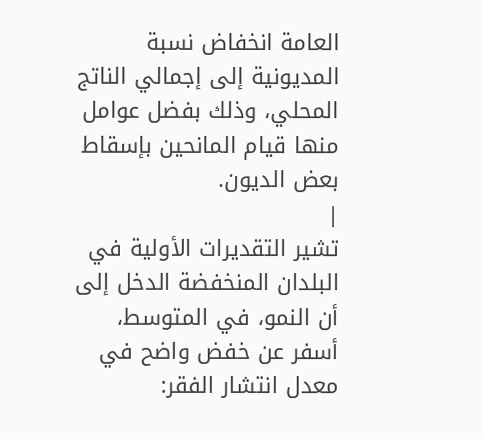العامة انخفاض نسبة المديونية إلى إجمالي الناتج المحلي، وذلك بفضل عوامل منها قيام المانحين بإسقاط بعض الديون.
|
تشير التقديرات الأولية في البلدان المنخفضة الدخل إلى أن النمو، في المتوسط، أسفر عن خفض واضح في معدل انتشار الفقر: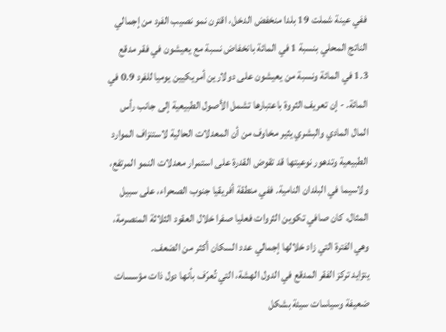ففي عينة شملت 19 بلدا منخفض الدخل، اقترن نمو نصيب الفرد من إجمالي الناتج المحلي بنسبة 1 في المائة بانخفاض نسبة مع يعيشون في فقر مدقع 1.3 في المائة ونسبة من يعيشون على دولارين أمريكيين يوميا للفرد 0.9 في المائة. - إن تعريف الثروة باعتبارها تشمل الأصول الطبيعية إلى جانب رأس المال المادي والبشري يثير مخاوف من أن المعدلات الحالية لاستنزاف الموارد الطبيعية وتدهور نوعيتها قد تقوض القدرة على استمرار معدلات النمو المرتفع، ولاسيما في البلدان النامية. ففي منطقة أفريقيا جنوب الصحراء، على سبيل المثال، كان صافي تكوين الثروات فعليا صفرا خلال العقود الثلاثة المنصرمة، وهي الفترة التي زاد خلالها إجمالي عدد السكان أكثر من الضعف.
يتزايد تركز الفقر المدقع في الدول الهشة، التي تُعرّف بأنها دول ذات مؤسسات ضعيفة وسياسات سيئة بشكل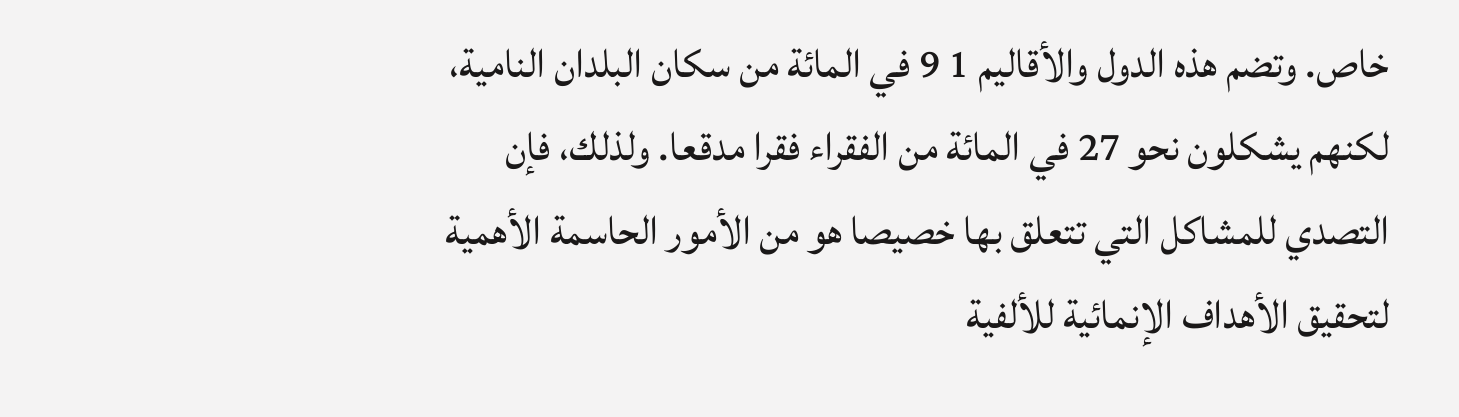خاص. وتضم هذه الدول والأقاليم 1 9 في المائة من سكان البلدان النامية، لكنهم يشكلون نحو 27 في المائة من الفقراء فقرا مدقعا. ولذلك، فإن التصدي للمشاكل التي تتعلق بها خصيصا هو من الأمور الحاسمة الأهمية لتحقيق الأهداف الإنمائية للألفية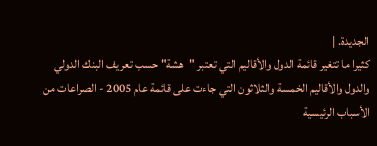الجديدة. |
كثيرا ما تتغير قائمة الدول والأقاليم التي تعتبر "هشة" حسب تعريف البنك الدولي والدول والأقاليم الخمسة والثلاثون التي جاءت على قائمة عام 2005 - الصراعات من الأسباب الرئيسية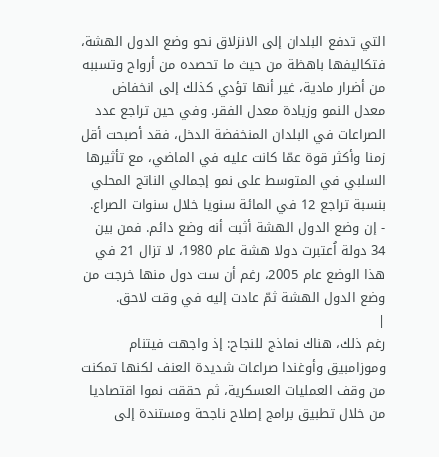التي تدفع البلدان إلى الانزلاق نحو وضع الدول الهشة، فتكاليفها باهظة من حيث ما تحصده من أرواح وتسببه من أضرار مادية، غير أنها تؤدي كذلك إلى انخفاض معدل النمو وزيادة معدل الفقر. وفي حين تراجع عدد الصراعات في البلدان المنخفضة الدخل، فقد أصبحت أقل زمنا وأكثر قوة عمّا كانت عليه في الماضي، مع تأثيرها السلبي في المتوسط على نمو إجمالي الناتج المحلي بنسبة تراجع 12 في المائة سنويا خلال سنوات الصراع.
- إن وضع الدول الهشة أثبت أنه وضع دائم. فمن بين 34 دولة اُعتبرت دولا هشة عام 1980، لا تزال 21 في هذا الوضع عام 2005، رغم أن ست دول منها خرجت من وضع الدول الهشة ثمّ عادت إليه في وقت لاحق.
|
رغم ذلك، هناك نماذج للنجاح: إذ واجهت فيتنام وموزامبيق وأوغندا صراعات شديدة العنف لكنها تمكنت من وقف العمليات العسكرية، ثم حققت نموا اقتصاديا من خلال تطبيق برامج إصلاح ناجحة ومستندة إلى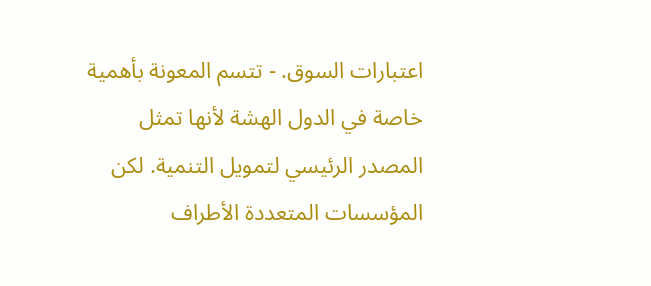اعتبارات السوق. - تتسم المعونة بأهمية خاصة في الدول الهشة لأنها تمثل المصدر الرئيسي لتمويل التنمية. لكن المؤسسات المتعددة الأطراف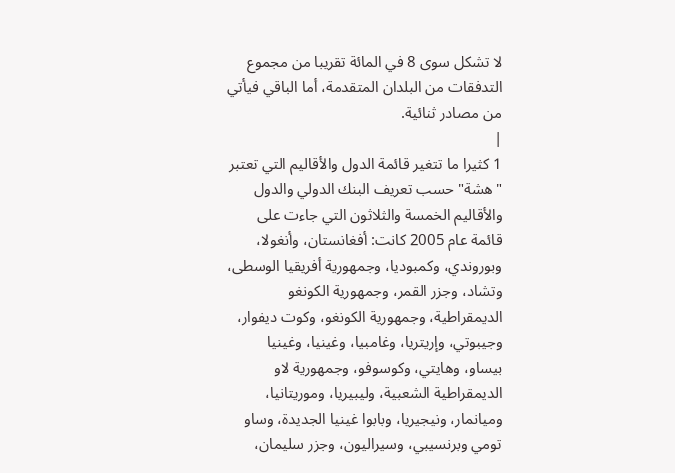لا تشكل سوى 8 في المائة تقريبا من مجموع التدفقات من البلدان المتقدمة، أما الباقي فيأتي من مصادر ثنائية.
|
1 كثيرا ما تتغير قائمة الدول والأقاليم التي تعتبر "هشة" حسب تعريف البنك الدولي والدول والأقاليم الخمسة والثلاثون التي جاءت على قائمة عام 2005 كانت: أفغانستان، وأنغولا، وبوروندي، وكمبوديا، وجمهورية أفريقيا الوسطى، وتشاد، وجزر القمر، وجمهورية الكونغو الديمقراطية، وجمهورية الكونغو، وكوت ديفوار، وجيبوتي، وإريتريا، وغامبيا، وغينيا، وغينيا بيساو، وهايتي، وكوسوفو، وجمهورية لاو الديمقراطية الشعبية، وليبيريا، وموريتانيا، وميانمار، ونيجيريا، وبابوا غينيا الجديدة، وساو تومي وبرنسيبي، وسيراليون، وجزر سليمان،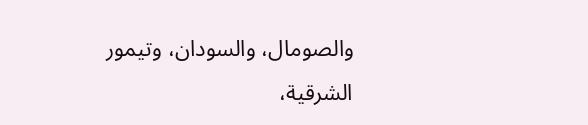والصومال، والسودان، وتيمور الشرقية،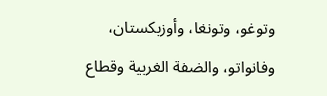وتوغو، وتونغا، وأوزبكستان، وفانواتو، والضفة الغربية وقطاع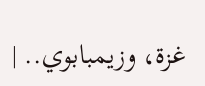غزة، وزيمبابوي.. |